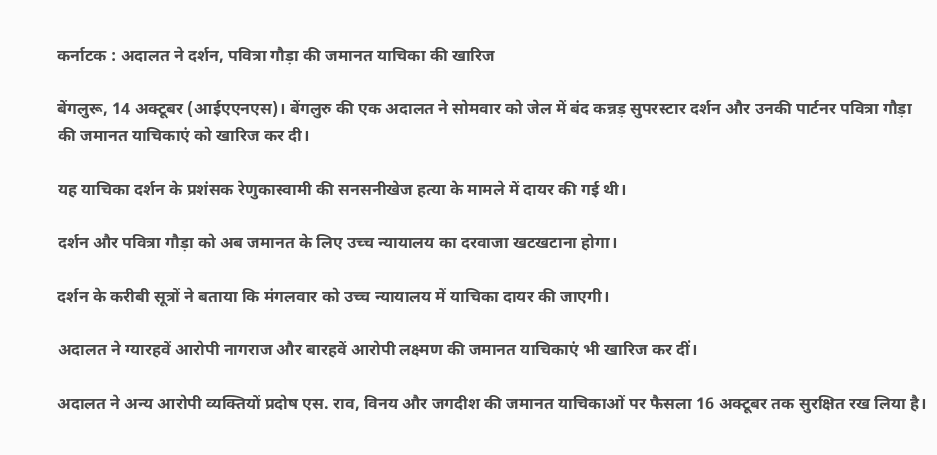कर्नाटक : अदालत ने दर्शन, पवित्रा गौड़ा की जमानत याचिका की खारिज

बेंगलुरू, 14 अक्टूबर (आईएएनएस)। बेंगलुरु की एक अदालत ने सोमवार को जेल में बंद कन्नड़ सुपरस्टार दर्शन और उनकी पार्टनर पवित्रा गौड़ा की जमानत याचिकाएं को खारिज कर दी।

यह याचिका दर्शन के प्रशंसक रेणुकास्वामी की सनसनीखेज हत्या के मामले में दायर की गई थी।

दर्शन और पवित्रा गौड़ा को अब जमानत के लिए उच्च न्यायालय का दरवाजा खटखटाना होगा।

दर्शन के करीबी सूत्रों ने बताया कि मंगलवार को उच्च न्यायालय में याचिका दायर की जाएगी।

अदालत ने ग्यारहवें आरोपी नागराज और बारहवें आरोपी लक्ष्मण की जमानत याचिकाएं भी खारिज कर दीं।

अदालत ने अन्य आरोपी व्यक्तियों प्रदोष एस. राव, विनय और जगदीश की जमानत याचिकाओं पर फैसला 16 अक्टूबर तक सुरक्षित रख लिया है।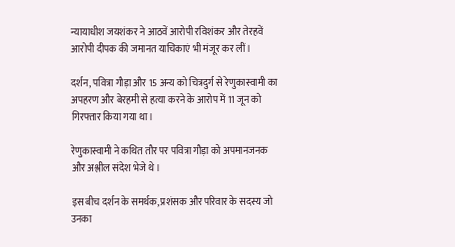न्यायाधीश जयशंकर ने आठवें आरोपी रविशंकर और तेरहवें आरोपी दीपक की जमानत याचिकाएं भी मंजूर कर लीं।

दर्शन, पवित्रा गौड़ा और 15 अन्य को चित्रदुर्ग से रेणुकास्वामी का अपहरण और बेरहमी से हत्या करने के आरोप में 11 जून को गिरफ्तार किया गया था।

रेणुकास्वामी ने कथित तौर पर पवित्रा गौड़ा को अपमानजनक और अश्लील संदेश भेजे थे।

इस बीच दर्शन के समर्थक, प्रशंसक और परिवार के सदस्य जो उनका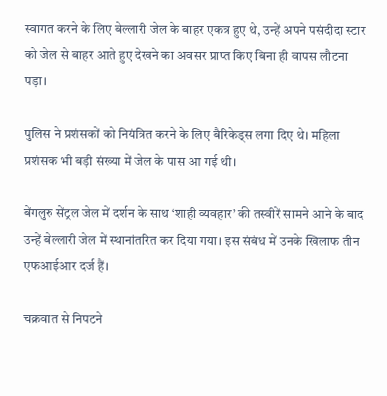स्वागत करने के लिए बेल्लारी जेल के बाहर एकत्र हुए थे, उन्हें अपने पसंदीदा स्टार को जेल से बाहर आते हुए देखने का अवसर प्राप्त किए बिना ही वापस लौटना पड़ा।

पुलिस ने प्रशंसकों को नियंत्रित करने के लिए बैरिकेड्स लगा दिए थे। महिला प्रशंसक भी बड़ी संख्या में जेल के पास आ गई थी।

बेंगलुरु सेंट्रल जेल में दर्शन के साथ ‘शाही व्यवहार’ की तस्वीरें सामने आने के बाद उन्हें बेल्लारी जेल में स्थानांतरित कर दिया गया। इस संबंध में उनके खिलाफ तीन एफआईआर दर्ज हैं।

चक्रवात से निपटने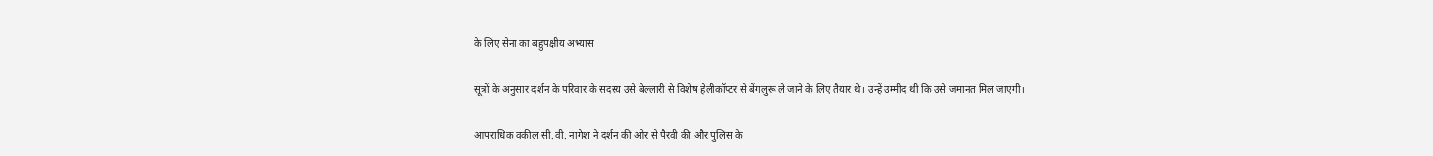के लिए सेना का बहुपक्षीय अभ्यास

सूत्रों के अनुसार दर्शन के परिवार के सदस्य उसे बेल्लारी से विशेष हेलीकॉप्टर से बेंगलुरू ले जाने के लिए तैयार थे। उन्हें उम्मीद थी कि उसे जमानत मिल जाएगी।

आपराधिक वकील सी.वी. नागेश ने दर्शन की ओर से पैरवी की और पुलिस के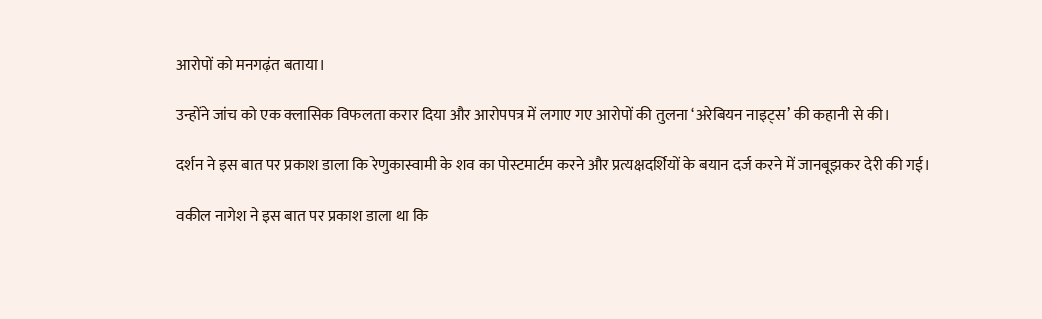आरोपों को मनगढ़ंत बताया।

उन्होंने जांच को एक क्लासिक विफलता करार दिया और आरोपपत्र में लगाए गए आरोपों की तुलना ‘अरेबियन नाइट्स’ की कहानी से की।

दर्शन ने इस बात पर प्रकाश डाला कि रेणुकास्वामी के शव का पोस्टमार्टम करने और प्रत्यक्षदर्शियों के बयान दर्ज करने में जानबूझकर देरी की गई।

वकील नागेश ने इस बात पर प्रकाश डाला था कि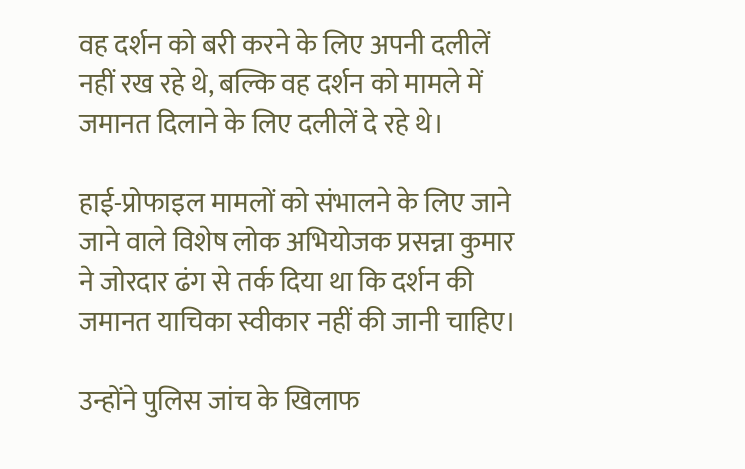वह दर्शन को बरी करने के लिए अपनी दलीलें नहीं रख रहे थे, बल्कि वह दर्शन को मामले में जमानत दिलाने के लिए दलीलें दे रहे थे।

हाई-प्रोफाइल मामलों को संभालने के लिए जाने जाने वाले विशेष लोक अभियोजक प्रसन्ना कुमार ने जोरदार ढंग से तर्क दिया था कि दर्शन की जमानत याचिका स्वीकार नहीं की जानी चाहिए।

उन्होंने पुलिस जांच के खिलाफ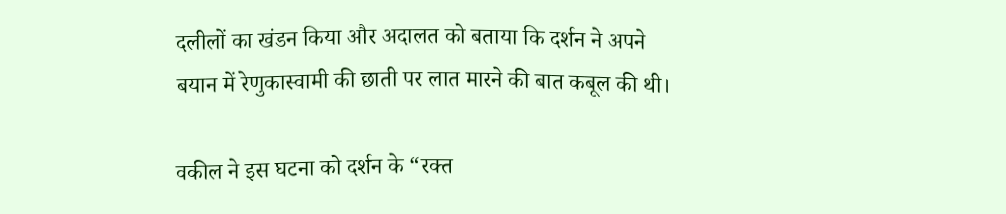दलीलों का खंडन किया और अदालत को बताया कि दर्शन ने अपने बयान में रेणुकास्वामी की छाती पर लात मारने की बात कबूल की थी।

वकील ने इस घटना को दर्शन के “रक्त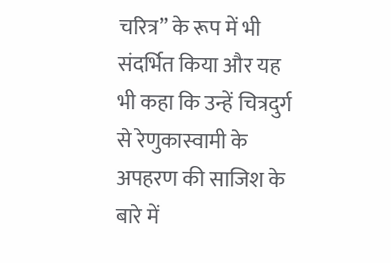चरित्र” के रूप में भी संदर्भित किया और यह भी कहा कि उन्हें चित्रदुर्ग से रेणुकास्वामी के अपहरण की साजिश के बारे में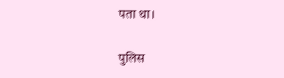पता था।

पुलिस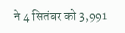ने 4 सितंबर को 3,991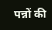पन्नों की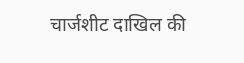चार्जशीट दाखिल की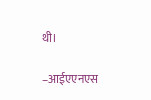थी।

–आईएएनएस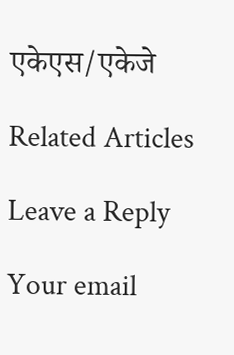एकेएस/एकेजे

Related Articles

Leave a Reply

Your email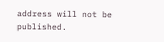address will not be published.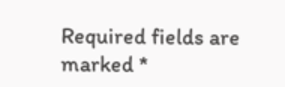Required fields are marked *